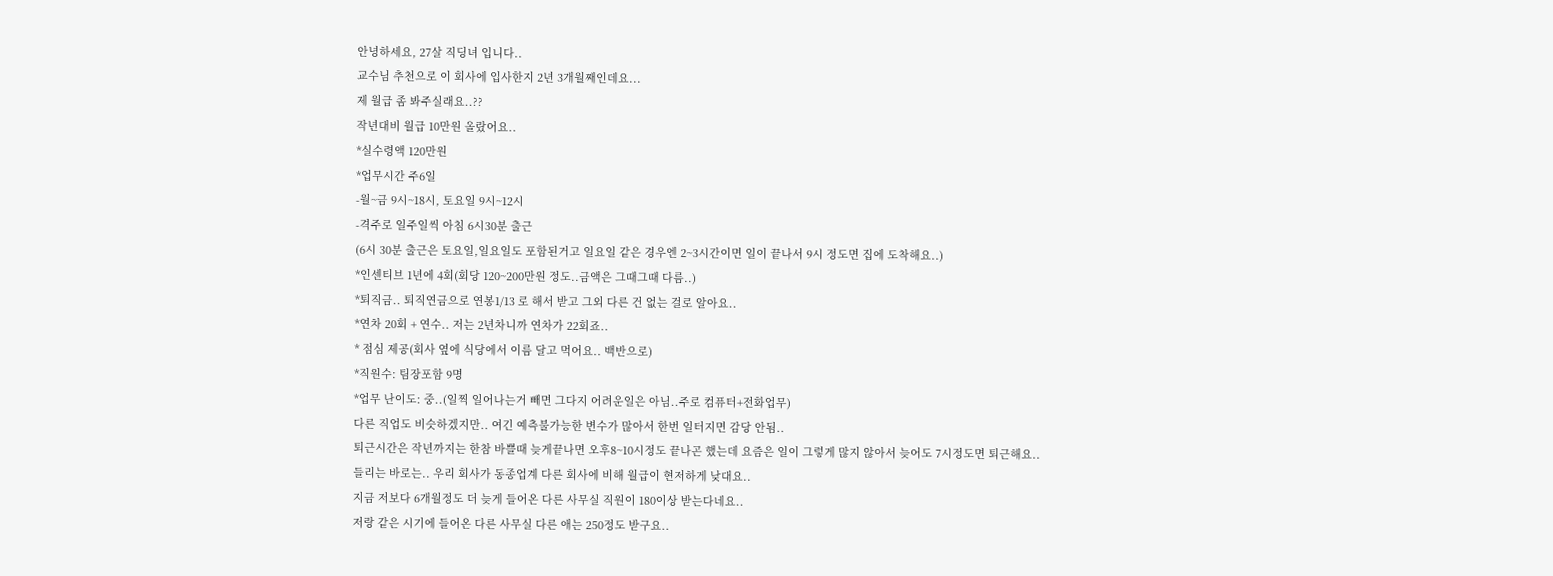안녕하세요, 27살 직딩녀 입니다..
교수님 추천으로 이 회사에 입사한지 2년 3개월째인데요...
제 월급 좀 봐주실래요..??
작년대비 월급 10만원 올랐어요..
*실수령액 120만원
*업무시간 주6일
-월~금 9시~18시, 토요일 9시~12시
-격주로 일주일씩 아침 6시30분 출근
(6시 30분 출근은 토요일,일요일도 포함된거고 일요일 같은 경우엔 2~3시간이면 일이 끝나서 9시 정도면 집에 도착해요..)
*인센티브 1년에 4회(회당 120~200만원 정도..금액은 그때그때 다름..)
*퇴직금.. 퇴직연금으로 연봉1/13 로 해서 받고 그외 다른 건 없는 걸로 알아요..
*연차 20회 + 연수.. 저는 2년차니까 연차가 22회죠..
* 점심 제공(회사 옆에 식당에서 이름 달고 먹어요.. 백반으로)
*직원수: 팀장포함 9명
*업무 난이도: 중..(일찍 일어나는거 빼면 그다지 어려운일은 아님..주로 컴퓨터+전화업무)
다른 직업도 비슷하겠지만.. 여긴 예측불가능한 변수가 많아서 한번 일터지면 감당 안됨..
퇴근시간은 작년까지는 한참 바쁠때 늦게끝나면 오후8~10시정도 끝나곤 했는데 요즘은 일이 그렇게 많지 않아서 늦어도 7시정도면 퇴근해요..
들리는 바로는.. 우리 회사가 동종업계 다른 회사에 비해 월급이 현저하게 낮대요..
지금 저보다 6개월정도 더 늦게 들어온 다른 사무실 직원이 180이상 받는다네요..
저랑 같은 시기에 들어온 다른 사무실 다른 애는 250정도 받구요..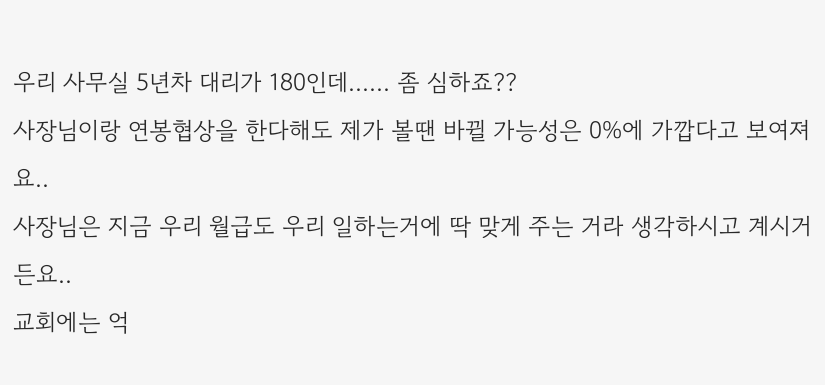우리 사무실 5년차 대리가 180인데...... 좀 심하죠??
사장님이랑 연봉협상을 한다해도 제가 볼땐 바뀔 가능성은 0%에 가깝다고 보여져요..
사장님은 지금 우리 월급도 우리 일하는거에 딱 맞게 주는 거라 생각하시고 계시거든요..
교회에는 억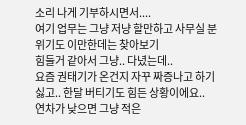소리 나게 기부하시면서....
여기 업무는 그냥 저냥 할만하고 사무실 분위기도 이만한데는 찾아보기
힘들거 같아서 그냥.. 다녔는데..
요즘 권태기가 온건지 자꾸 짜증나고 하기 싫고.. 한달 버티기도 힘든 상황이에요..
연차가 낮으면 그냥 적은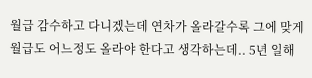월급 감수하고 다니겠는데 연차가 올라갈수록 그에 맞게 월급도 어느정도 올라야 한다고 생각하는데.. 5년 일해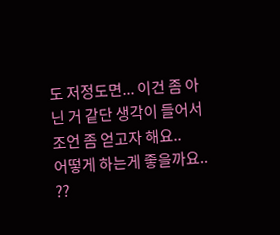도 저정도면... 이건 좀 아닌 거 같단 생각이 들어서
조언 좀 얻고자 해요..
어떻게 하는게 좋을까요.. ??